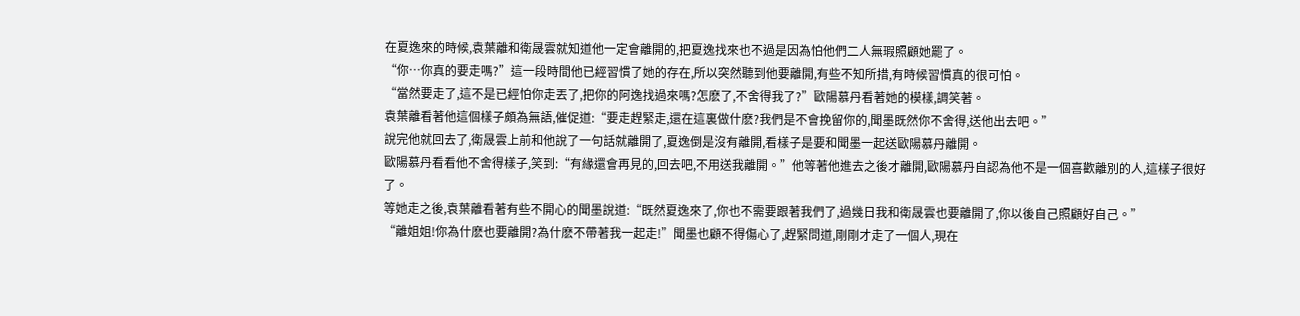在夏逸來的時候,袁葉離和衛晟雲就知道他一定會離開的,把夏逸找來也不過是因為怕他們二人無瑕照顧她罷了。
“你…你真的要走嗎?”這一段時間他已經習慣了她的存在,所以突然聽到他要離開,有些不知所措,有時候習慣真的很可怕。
“當然要走了,這不是已經怕你走丟了,把你的阿逸找過來嗎?怎麽了,不舍得我了?”歐陽慕丹看著她的模樣,調笑著。
袁葉離看著他這個樣子頗為無語,催促道:“要走趕緊走,還在這裏做什麽?我們是不會挽留你的,聞墨既然你不舍得,送他出去吧。”
說完他就回去了,衛晟雲上前和他說了一句話就離開了,夏逸倒是沒有離開,看樣子是要和聞墨一起送歐陽慕丹離開。
歐陽慕丹看看他不舍得樣子,笑到:“有緣還會再見的,回去吧,不用送我離開。”他等著他進去之後才離開,歐陽慕丹自認為他不是一個喜歡離別的人,這樣子很好了。
等她走之後,袁葉離看著有些不開心的聞墨說道:“既然夏逸來了,你也不需要跟著我們了,過幾日我和衛晟雲也要離開了,你以後自己照顧好自己。”
“離姐姐!你為什麽也要離開?為什麽不帶著我一起走!”聞墨也顧不得傷心了,趕緊問道,剛剛才走了一個人,現在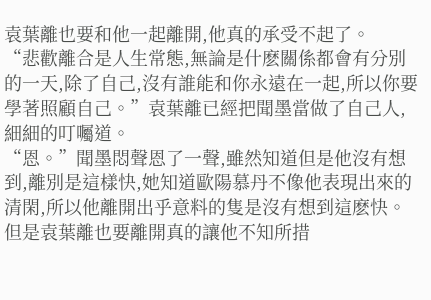袁葉離也要和他一起離開,他真的承受不起了。
“悲歡離合是人生常態,無論是什麽關係都會有分別的一天,除了自己,沒有誰能和你永遠在一起,所以你要學著照顧自己。”袁葉離已經把聞墨當做了自己人,細細的叮囑道。
“恩。”聞墨悶聲恩了一聲,雖然知道但是他沒有想到,離別是這樣快,她知道歐陽慕丹不像他表現出來的清閑,所以他離開出乎意料的隻是沒有想到這麽快。
但是袁葉離也要離開真的讓他不知所措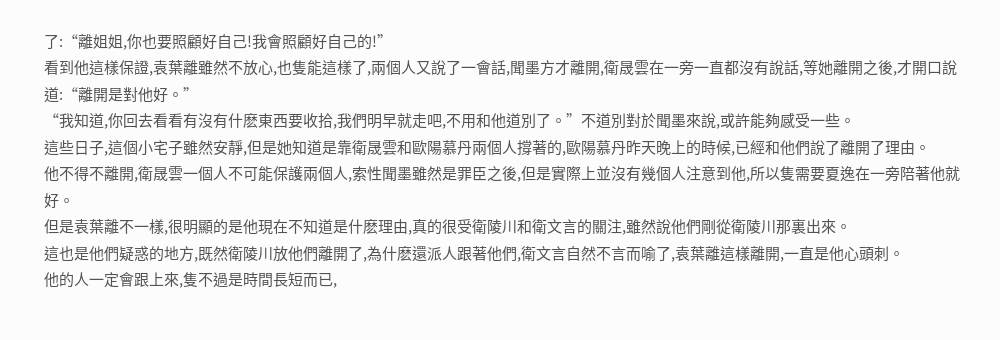了:“離姐姐,你也要照顧好自己!我會照顧好自己的!”
看到他這樣保證,袁葉離雖然不放心,也隻能這樣了,兩個人又說了一會話,聞墨方才離開,衛晟雲在一旁一直都沒有說話,等她離開之後,才開口說道:“離開是對他好。”
“我知道,你回去看看有沒有什麽東西要收拾,我們明早就走吧,不用和他道別了。”不道別對於聞墨來說,或許能夠感受一些。
這些日子,這個小宅子雖然安靜,但是她知道是靠衛晟雲和歐陽慕丹兩個人撐著的,歐陽慕丹昨天晚上的時候,已經和他們說了離開了理由。
他不得不離開,衛晟雲一個人不可能保護兩個人,索性聞墨雖然是罪臣之後,但是實際上並沒有幾個人注意到他,所以隻需要夏逸在一旁陪著他就好。
但是袁葉離不一樣,很明顯的是他現在不知道是什麽理由,真的很受衛陵川和衛文言的關注,雖然說他們剛從衛陵川那裏出來。
這也是他們疑惑的地方,既然衛陵川放他們離開了,為什麽還派人跟著他們,衛文言自然不言而喻了,袁葉離這樣離開,一直是他心頭刺。
他的人一定會跟上來,隻不過是時間長短而已,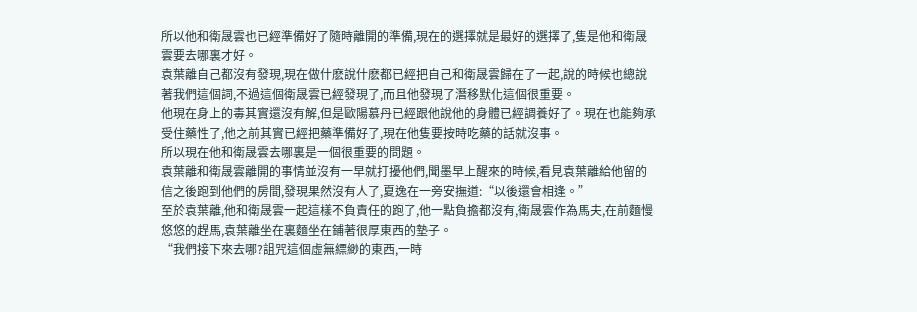所以他和衛晟雲也已經準備好了隨時離開的準備,現在的選擇就是最好的選擇了,隻是他和衛晟雲要去哪裏才好。
袁葉離自己都沒有發現,現在做什麽說什麽都已經把自己和衛晟雲歸在了一起,說的時候也總說著我們這個詞,不過這個衛晟雲已經發現了,而且他發現了潛移默化這個很重要。
他現在身上的毒其實還沒有解,但是歐陽慕丹已經跟他說他的身體已經調養好了。現在也能夠承受住藥性了,他之前其實已經把藥準備好了,現在他隻要按時吃藥的話就沒事。
所以現在他和衛晟雲去哪裏是一個很重要的問題。
袁葉離和衛晟雲離開的事情並沒有一早就打擾他們,聞墨早上醒來的時候,看見袁葉離給他留的信之後跑到他們的房間,發現果然沒有人了,夏逸在一旁安撫道:“以後還會相逢。”
至於袁葉離,他和衛晟雲一起這樣不負責任的跑了,他一點負擔都沒有,衛晟雲作為馬夫,在前麵慢悠悠的趕馬,袁葉離坐在裏麵坐在鋪著很厚東西的墊子。
“我們接下來去哪?詛咒這個虛無縹緲的東西,一時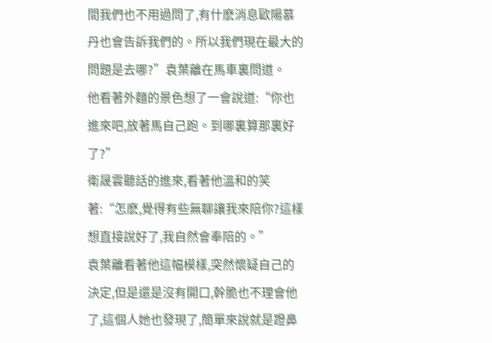間我們也不用過問了,有什麽消息歐陽慕丹也會告訴我們的。所以我們現在最大的問題是去哪?”袁葉離在馬車裏問道。
他看著外麵的景色想了一會說道:“你也進來吧,放著馬自己跑。到哪裏算那裏好了?”
衛晟雲聽話的進來,看著他溫和的笑著:“怎麽,覺得有些無聊讓我來陪你?這樣想直接說好了,我自然會奉陪的。”
袁葉離看著他這幅模樣,突然懷疑自己的決定,但是還是沒有開口,幹脆也不理會他了,這個人她也發現了,簡單來說就是蹬鼻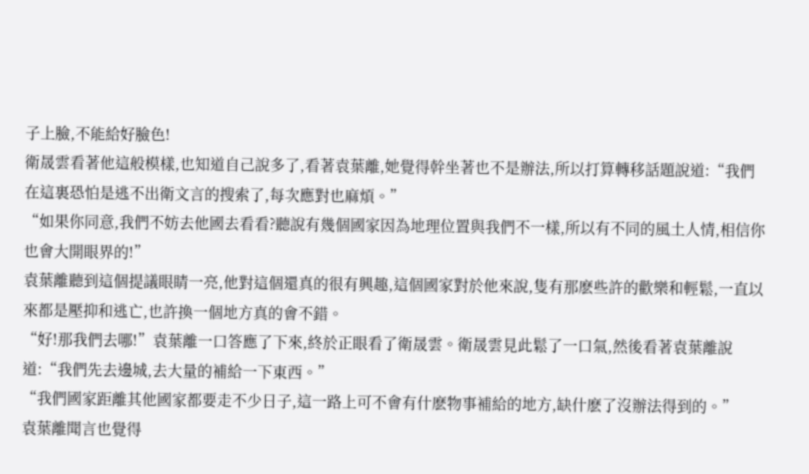子上臉,不能給好臉色!
衛晟雲看著他這般模樣,也知道自己說多了,看著袁葉離,她覺得幹坐著也不是辦法,所以打算轉移話題說道:“我們在這裏恐怕是逃不出衛文言的搜索了,每次應對也麻煩。”
“如果你同意,我們不妨去他國去看看?聽說有幾個國家因為地理位置與我們不一樣,所以有不同的風土人情,相信你也會大開眼界的!”
袁葉離聽到這個提議眼睛一亮,他對這個還真的很有興趣,這個國家對於他來說,隻有那麽些許的歡樂和輕鬆,一直以來都是壓抑和逃亡,也許換一個地方真的會不錯。
“好!那我們去哪!”袁葉離一口答應了下來,終於正眼看了衛晟雲。衛晟雲見此鬆了一口氣,然後看著袁葉離說道:“我們先去邊城,去大量的補給一下東西。”
“我們國家距離其他國家都要走不少日子,這一路上可不會有什麽物事補給的地方,缺什麽了沒辦法得到的。”
袁葉離聞言也覺得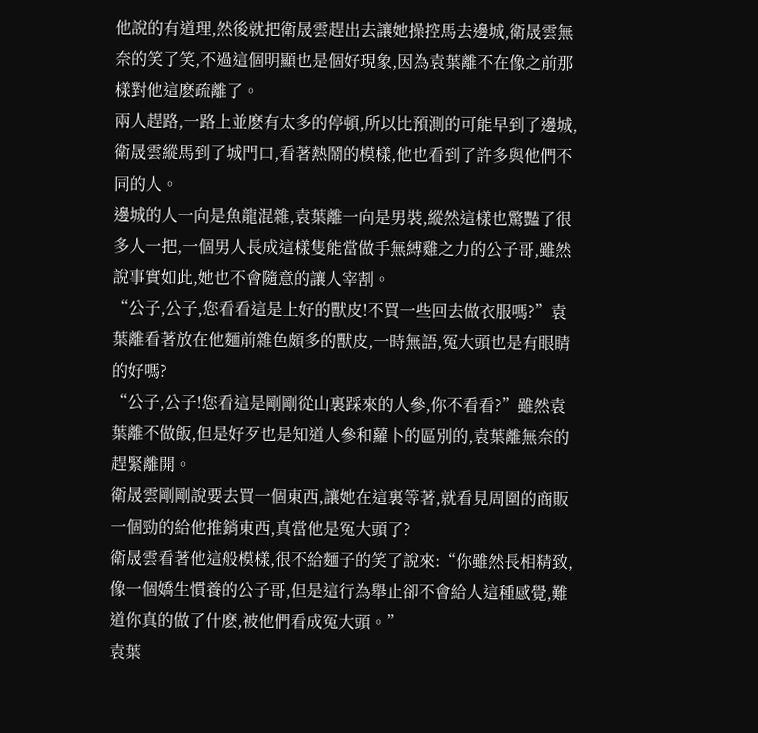他說的有道理,然後就把衛晟雲趕出去讓她操控馬去邊城,衛晟雲無奈的笑了笑,不過這個明顯也是個好現象,因為袁葉離不在像之前那樣對他這麽疏離了。
兩人趕路,一路上並麽有太多的停頓,所以比預測的可能早到了邊城,衛晟雲縱馬到了城門口,看著熱鬧的模樣,他也看到了許多與他們不同的人。
邊城的人一向是魚龍混雜,袁葉離一向是男裝,縱然這樣也驚豔了很多人一把,一個男人長成這樣隻能當做手無縛雞之力的公子哥,雖然說事實如此,她也不會隨意的讓人宰割。
“公子,公子,您看看這是上好的獸皮!不買一些回去做衣服嗎?”袁葉離看著放在他麵前雜色頗多的獸皮,一時無語,冤大頭也是有眼睛的好嗎?
“公子,公子!您看這是剛剛從山裏踩來的人參,你不看看?”雖然袁葉離不做飯,但是好歹也是知道人參和蘿卜的區別的,袁葉離無奈的趕緊離開。
衛晟雲剛剛說要去買一個東西,讓她在這裏等著,就看見周圍的商販一個勁的給他推銷東西,真當他是冤大頭了?
衛晟雲看著他這般模樣,很不給麵子的笑了說來:“你雖然長相精致,像一個嬌生慣養的公子哥,但是這行為舉止卻不會給人這種感覺,難道你真的做了什麽,被他們看成冤大頭。”
袁葉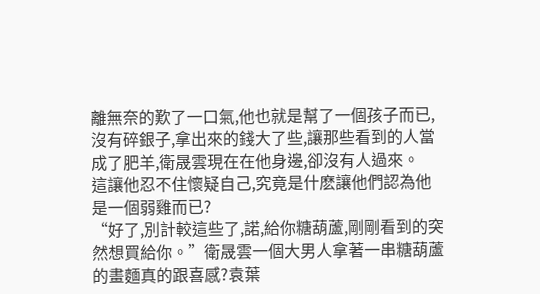離無奈的歎了一口氣,他也就是幫了一個孩子而已,沒有碎銀子,拿出來的錢大了些,讓那些看到的人當成了肥羊,衛晟雲現在在他身邊,卻沒有人過來。
這讓他忍不住懷疑自己,究竟是什麽讓他們認為他是一個弱雞而已?
“好了,別計較這些了,諾,給你糖葫蘆,剛剛看到的突然想買給你。”衛晟雲一個大男人拿著一串糖葫蘆的畫麵真的跟喜感?袁葉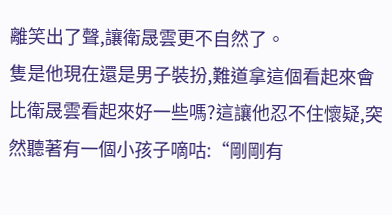離笑出了聲,讓衛晟雲更不自然了。
隻是他現在還是男子裝扮,難道拿這個看起來會比衛晟雲看起來好一些嗎?這讓他忍不住懷疑,突然聽著有一個小孩子嘀咕:“剛剛有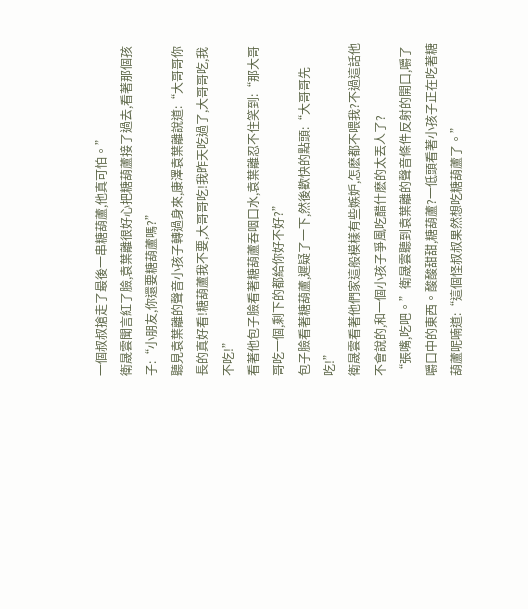一個叔叔搶走了最後一串糖葫蘆,他真可怕。”
衛晟雲聞言紅了臉,袁葉離很好心把糖葫蘆接了過去,看著那個孩子:“小朋友,你還要糖葫蘆嗎?”
聽見袁葉離的聲音小孩子轉過身來,康澤袁葉離說道:“大哥哥你長的真好看!糖葫蘆我不要,大哥哥吃!我昨天吃過了,大哥哥吃,我不吃!”
看著他包子臉看著糖葫蘆吞咽口水,袁葉離忍不住笑到:“那大哥哥吃一個,剩下的都給你好不好?”
包子臉看著糖葫蘆,遲疑了一下,然後歡快的點頭:“大哥哥先吃!”
衛晟雲看著他們家這般模樣有些嫉妒,怎麽都不喂我?不過這話他不會說的,和一個小孩子爭風吃醋什麽的太丟人了?
“張嘴,吃吧。”衛晟雲聽到袁葉離的聲音條件反射的開口,嚼了嚼口中的東西。酸酸甜甜,糖葫蘆?一低頭看著小孩子正在吃著糖葫蘆呢喃道:“這個怪叔叔果然想吃糖葫蘆了。”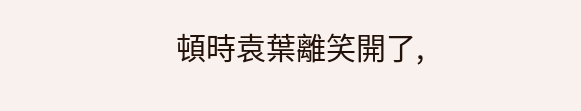頓時袁葉離笑開了,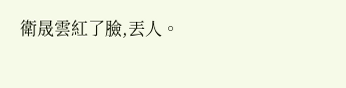衛晟雲紅了臉,丟人。